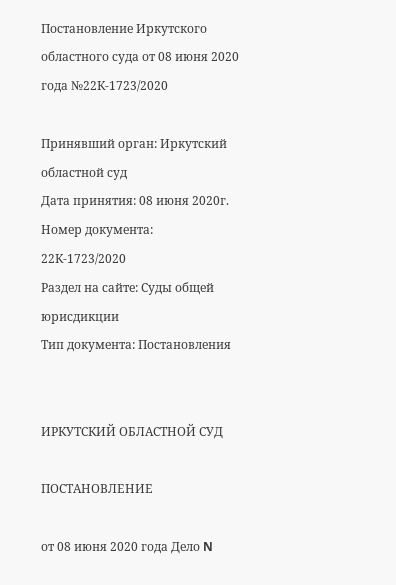Постановление Иркутского областного суда от 08 июня 2020 года №22К-1723/2020

Принявший орган: Иркутский областной суд
Дата принятия: 08 июня 2020г.
Номер документа: 22К-1723/2020
Раздел на сайте: Суды общей юрисдикции
Тип документа: Постановления


ИРКУТСКИЙ ОБЛАСТНОЙ СУД

ПОСТАНОВЛЕНИЕ

от 08 июня 2020 года Дело N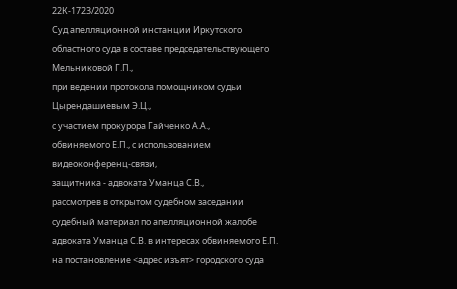22К-1723/2020
Суд апелляционной инстанции Иркутского областного суда в составе председательствующего Мельниковой Г.П.,
при ведении протокола помощником судьи Цырендашиевым Э.Ц.,
с участием прокурора Гайченко А.А.,
обвиняемого Е.П., с использованием видеоконференц-связи,
защитника - адвоката Уманца С.В.,
рассмотрев в открытом судебном заседании судебный материал по апелляционной жалобе адвоката Уманца С.В. в интересах обвиняемого Е.П. на постановление <адрес изъят> городского суда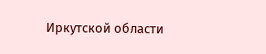Иркутской области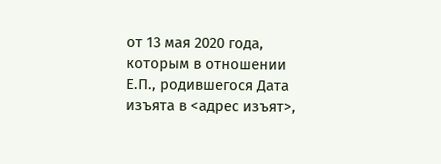от 13 мая 2020 года, которым в отношении
Е.П., родившегося Дата изъята в <адрес изъят>,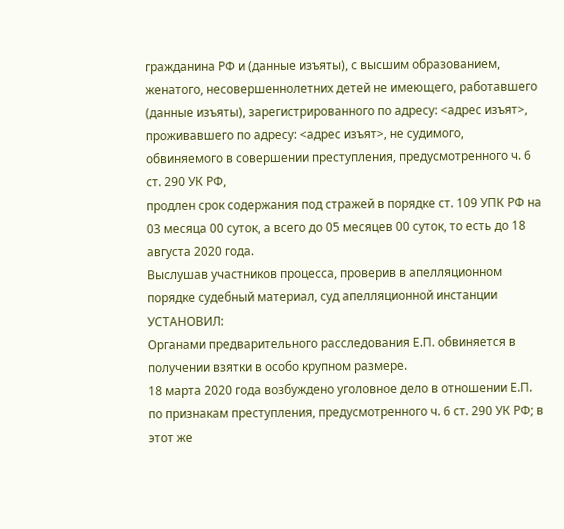гражданина РФ и (данные изъяты), с высшим образованием, женатого, несовершеннолетних детей не имеющего, работавшего (данные изъяты), зарегистрированного по адресу: <адрес изъят>, проживавшего по адресу: <адрес изъят>, не судимого, обвиняемого в совершении преступления, предусмотренного ч. 6 ст. 290 УК РФ,
продлен срок содержания под стражей в порядке ст. 109 УПК РФ на 03 месяца 00 суток, а всего до 05 месяцев 00 суток, то есть до 18 августа 2020 года.
Выслушав участников процесса, проверив в апелляционном порядке судебный материал, суд апелляционной инстанции
УСТАНОВИЛ:
Органами предварительного расследования Е.П. обвиняется в получении взятки в особо крупном размере.
18 марта 2020 года возбуждено уголовное дело в отношении Е.П. по признакам преступления, предусмотренного ч. 6 ст. 290 УК РФ; в этот же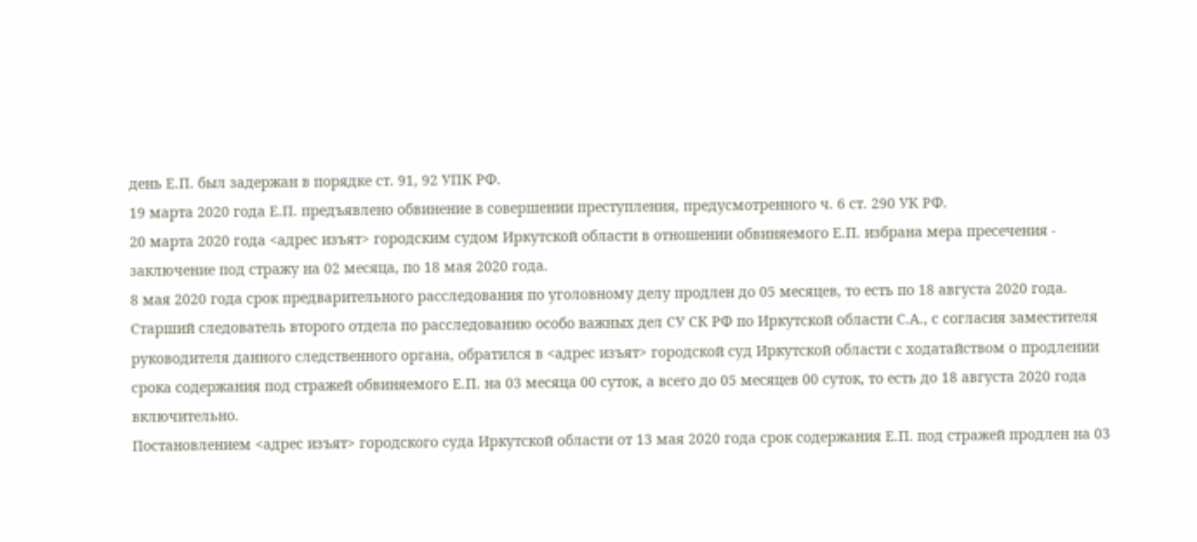день Е.П. был задержан в порядке ст. 91, 92 УПК РФ.
19 марта 2020 года Е.П. предъявлено обвинение в совершении преступления, предусмотренного ч. 6 ст. 290 УК РФ.
20 марта 2020 года <адрес изъят> городским судом Иркутской области в отношении обвиняемого Е.П. избрана мера пресечения - заключение под стражу на 02 месяца, по 18 мая 2020 года.
8 мая 2020 года срок предварительного расследования по уголовному делу продлен до 05 месяцев, то есть по 18 августа 2020 года.
Старший следователь второго отдела по расследованию особо важных дел СУ СК РФ по Иркутской области С.А., с согласия заместителя руководителя данного следственного органа, обратился в <адрес изъят> городской суд Иркутской области с ходатайством о продлении срока содержания под стражей обвиняемого Е.П. на 03 месяца 00 суток, а всего до 05 месяцев 00 суток, то есть до 18 августа 2020 года включительно.
Постановлением <адрес изъят> городского суда Иркутской области от 13 мая 2020 года срок содержания Е.П. под стражей продлен на 03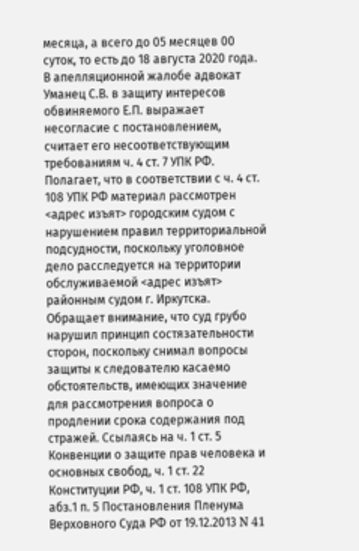месяца, а всего до 05 месяцев 00 суток, то есть до 18 августа 2020 года.
В апелляционной жалобе адвокат Уманец С.В. в защиту интересов обвиняемого Е.П. выражает несогласие с постановлением, считает его несоответствующим требованиям ч. 4 ст. 7 УПК РФ. Полагает, что в соответствии с ч. 4 ст. 108 УПК РФ материал рассмотрен <адрес изъят> городским судом с нарушением правил территориальной подсудности, поскольку уголовное дело расследуется на территории обслуживаемой <адрес изъят> районным судом г. Иркутска. Обращает внимание, что суд грубо нарушил принцип состязательности сторон, поскольку снимал вопросы защиты к следователю касаемо обстоятельств, имеющих значение для рассмотрения вопроса о продлении срока содержания под стражей. Ссылаясь на ч. 1 ст. 5 Конвенции о защите прав человека и основных свобод, ч. 1 ст. 22 Конституции РФ, ч. 1 ст. 108 УПК РФ, абз.1 п. 5 Постановления Пленума Верховного Суда РФ от 19.12.2013 N 41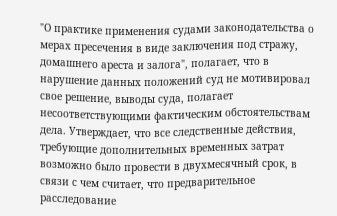"О практике применения судами законодательства о мерах пресечения в виде заключения под стражу, домашнего ареста и залога", полагает, что в нарушение данных положений суд не мотивировал свое решение, выводы суда, полагает несоответствующими фактическим обстоятельствам дела. Утверждает, что все следственные действия, требующие дополнительных временных затрат возможно было провести в двухмесячный срок, в связи с чем считает, что предварительное расследование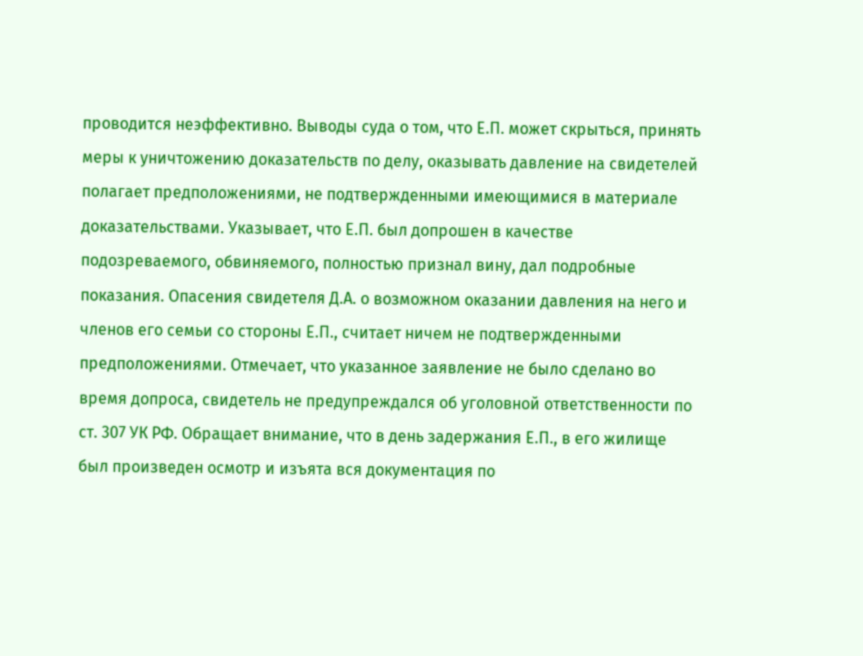проводится неэффективно. Выводы суда о том, что Е.П. может скрыться, принять меры к уничтожению доказательств по делу, оказывать давление на свидетелей полагает предположениями, не подтвержденными имеющимися в материале доказательствами. Указывает, что Е.П. был допрошен в качестве подозреваемого, обвиняемого, полностью признал вину, дал подробные показания. Опасения свидетеля Д.А. о возможном оказании давления на него и членов его семьи со стороны Е.П., считает ничем не подтвержденными предположениями. Отмечает, что указанное заявление не было сделано во время допроса, свидетель не предупреждался об уголовной ответственности по ст. 307 УК РФ. Обращает внимание, что в день задержания Е.П., в его жилище был произведен осмотр и изъята вся документация по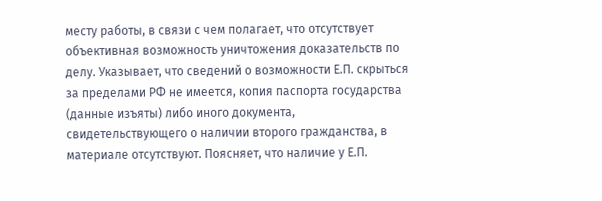месту работы, в связи с чем полагает, что отсутствует объективная возможность уничтожения доказательств по делу. Указывает, что сведений о возможности Е.П. скрыться за пределами РФ не имеется, копия паспорта государства (данные изъяты) либо иного документа, свидетельствующего о наличии второго гражданства, в материале отсутствуют. Поясняет, что наличие у Е.П.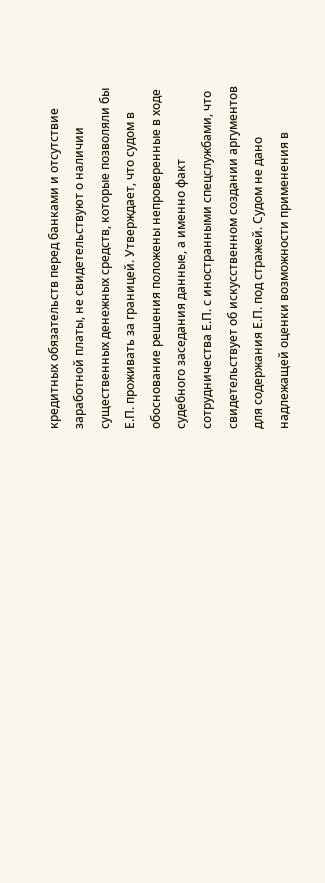кредитных обязательств перед банками и отсутствие заработной платы, не свидетельствуют о наличии существенных денежных средств, которые позволяли бы Е.П. проживать за границей. Утверждает, что судом в обоснование решения положены непроверенные в ходе судебного заседания данные, а именно факт сотрудничества Е.П. с иностранными спецслужбами, что свидетельствует об искусственном создании аргументов для содержания Е.П. под стражей. Судом не дано надлежащей оценки возможности применения в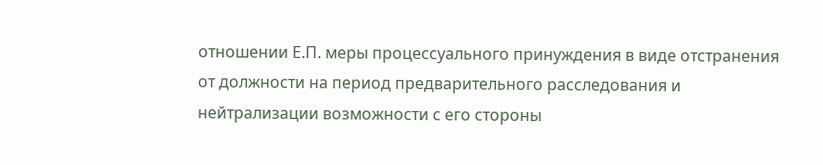отношении Е.П. меры процессуального принуждения в виде отстранения от должности на период предварительного расследования и нейтрализации возможности с его стороны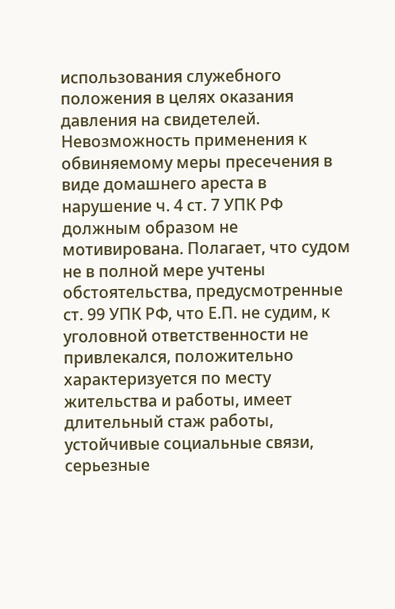использования служебного положения в целях оказания давления на свидетелей. Невозможность применения к обвиняемому меры пресечения в виде домашнего ареста в нарушение ч. 4 ст. 7 УПК РФ должным образом не мотивирована. Полагает, что судом не в полной мере учтены обстоятельства, предусмотренные ст. 99 УПК РФ, что Е.П. не судим, к уголовной ответственности не привлекался, положительно характеризуется по месту жительства и работы, имеет длительный стаж работы, устойчивые социальные связи, серьезные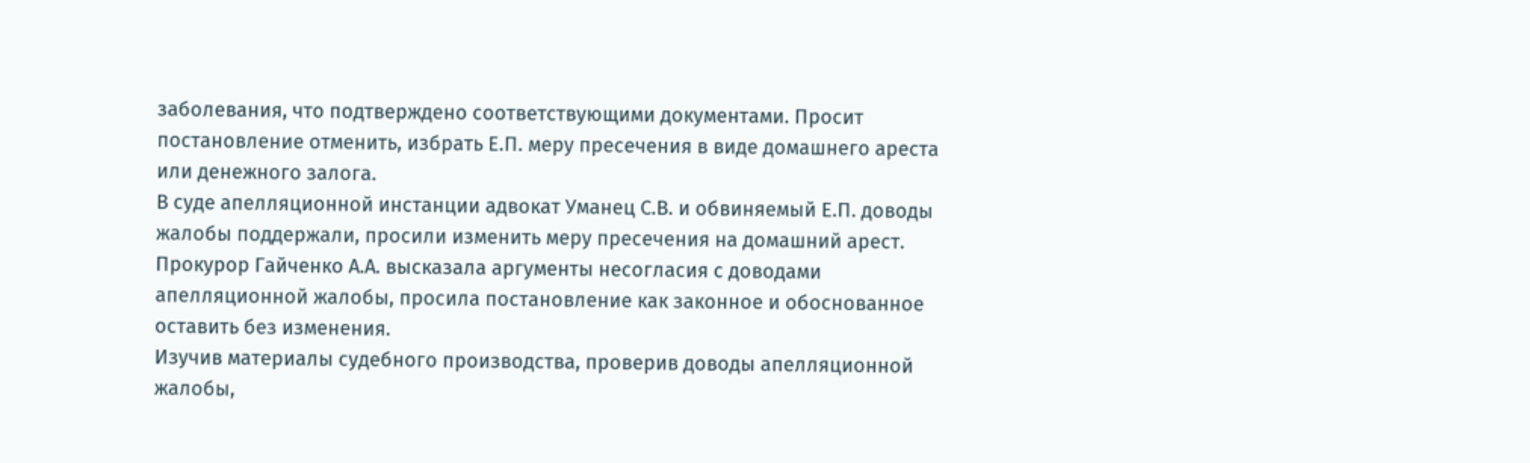заболевания, что подтверждено соответствующими документами. Просит постановление отменить, избрать Е.П. меру пресечения в виде домашнего ареста или денежного залога.
В суде апелляционной инстанции адвокат Уманец С.В. и обвиняемый Е.П. доводы жалобы поддержали, просили изменить меру пресечения на домашний арест.
Прокурор Гайченко А.А. высказала аргументы несогласия с доводами апелляционной жалобы, просила постановление как законное и обоснованное оставить без изменения.
Изучив материалы судебного производства, проверив доводы апелляционной жалобы,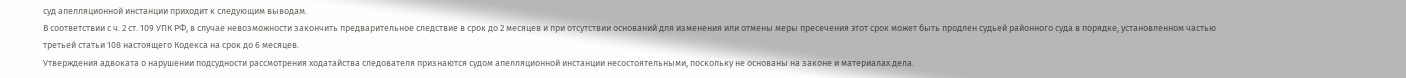суд апелляционной инстанции приходит к следующим выводам.
В соответствии с ч. 2 ст. 109 УПК РФ, в случае невозможности закончить предварительное следствие в срок до 2 месяцев и при отсутствии оснований для изменения или отмены меры пресечения этот срок может быть продлен судьей районного суда в порядке, установленном частью третьей статьи 108 настоящего Кодекса на срок до 6 месяцев.
Утверждения адвоката о нарушении подсудности рассмотрения ходатайства следователя признаются судом апелляционной инстанции несостоятельными, поскольку не основаны на законе и материалах дела.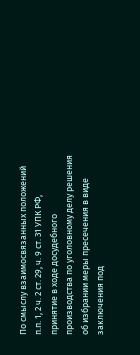По смыслу взаимосвязанных положений п.п. 1, 2 ч. 2 ст. 29, ч. 9 ст. 31 УПК РФ, принятие в ходе досудебного производства по уголовному делу решения об избрании меры пресечения в виде заключения под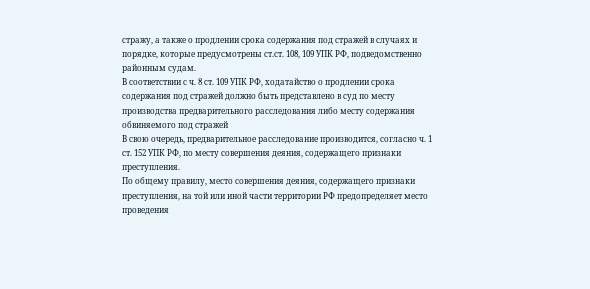стражу, а также о продлении срока содержания под стражей в случаях и порядке, которые предусмотрены ст.ст. 108, 109 УПК РФ, подведомственно районным судам.
В соответствии с ч. 8 ст. 109 УПК РФ, ходатайство о продлении срока содержания под стражей должно быть представлено в суд по месту производства предварительного расследования либо месту содержания обвиняемого под стражей
В свою очередь, предварительное расследование производится, согласно ч. 1 ст. 152 УПК РФ, по месту совершения деяния, содержащего признаки преступления.
По общему правилу, место совершения деяния, содержащего признаки преступления, на той или иной части территории РФ предопределяет место проведения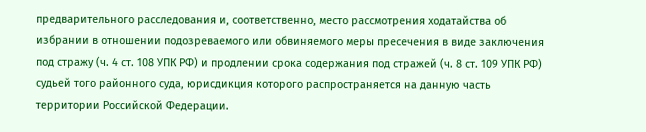предварительного расследования и, соответственно, место рассмотрения ходатайства об избрании в отношении подозреваемого или обвиняемого меры пресечения в виде заключения под стражу (ч. 4 ст. 108 УПК РФ) и продлении срока содержания под стражей (ч. 8 ст. 109 УПК РФ) судьей того районного суда, юрисдикция которого распространяется на данную часть территории Российской Федерации.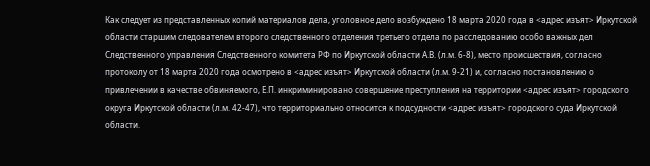Как следует из представленных копий материалов дела, уголовное дело возбуждено 18 марта 2020 года в <адрес изъят> Иркутской области старшим следователем второго следственного отделения третьего отдела по расследованию особо важных дел Следственного управления Следственного комитета РФ по Иркутской области А.В. (л.м. 6-8), место происшествия, согласно протоколу от 18 марта 2020 года осмотрено в <адрес изъят> Иркутской области (л.м. 9-21) и, согласно постановлению о привлечении в качестве обвиняемого, Е.П. инкриминировано совершение преступления на территории <адрес изъят> городского округа Иркутской области (л.м. 42-47), что территориально относится к подсудности <адрес изъят> городского суда Иркутской области.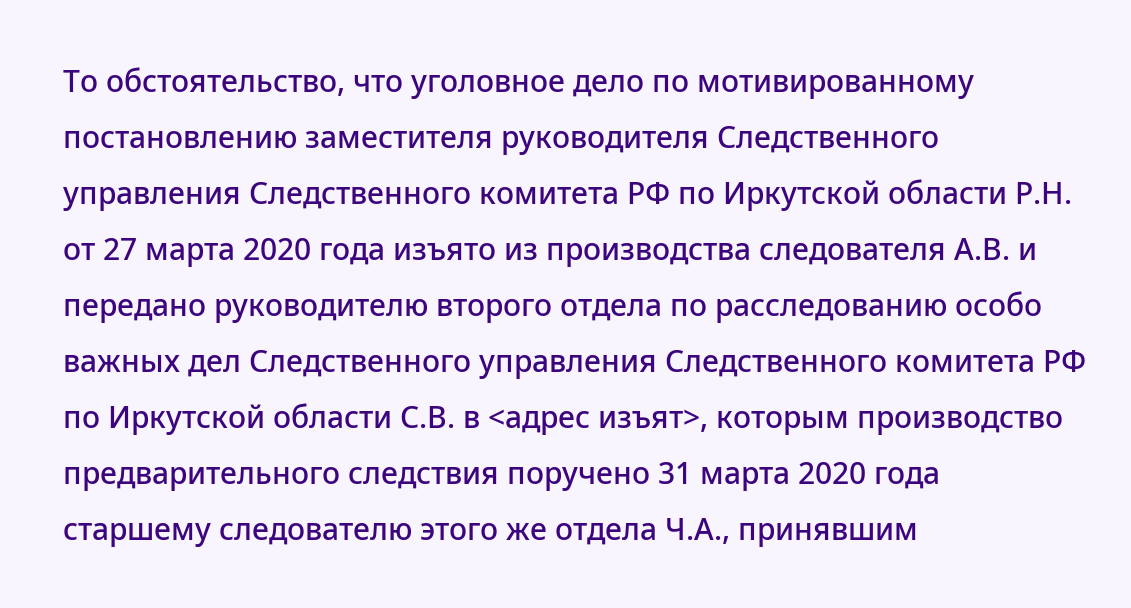То обстоятельство, что уголовное дело по мотивированному постановлению заместителя руководителя Следственного управления Следственного комитета РФ по Иркутской области Р.Н. от 27 марта 2020 года изъято из производства следователя А.В. и передано руководителю второго отдела по расследованию особо важных дел Следственного управления Следственного комитета РФ по Иркутской области С.В. в <адрес изъят>, которым производство предварительного следствия поручено 31 марта 2020 года старшему следователю этого же отдела Ч.А., принявшим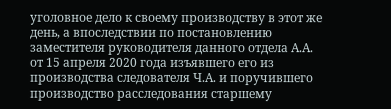уголовное дело к своему производству в этот же день, а впоследствии по постановлению заместителя руководителя данного отдела А.А. от 15 апреля 2020 года изъявшего его из производства следователя Ч.А. и поручившего производство расследования старшему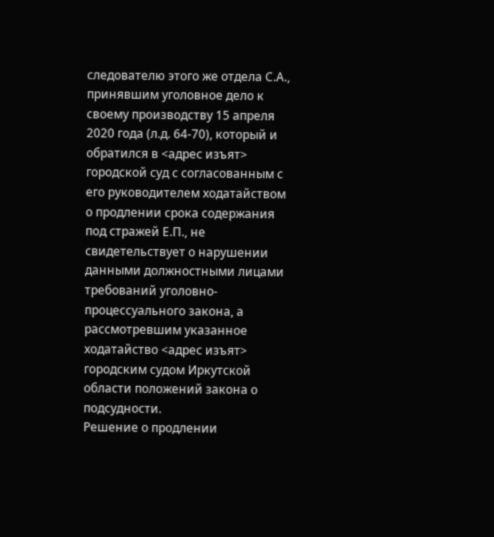следователю этого же отдела С.А., принявшим уголовное дело к своему производству 15 апреля 2020 года (л.д. 64-70), который и обратился в <адрес изъят> городской суд с согласованным с его руководителем ходатайством о продлении срока содержания под стражей Е.П., не свидетельствует о нарушении данными должностными лицами требований уголовно-процессуального закона, а рассмотревшим указанное ходатайство <адрес изъят> городским судом Иркутской области положений закона о подсудности.
Решение о продлении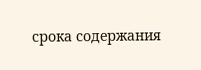срока содержания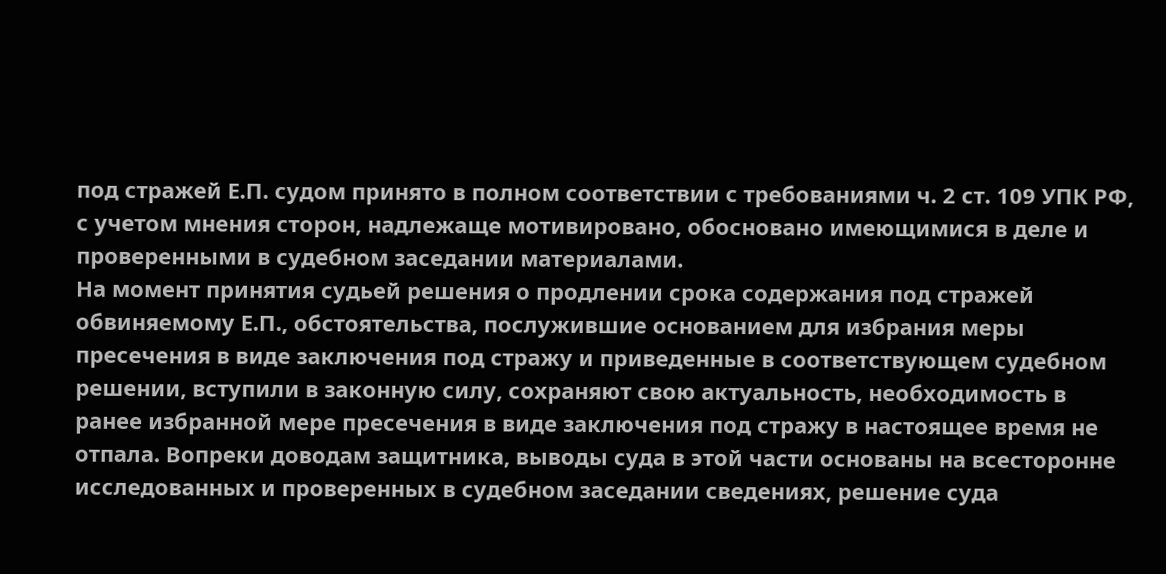под стражей Е.П. судом принято в полном соответствии с требованиями ч. 2 ст. 109 УПК РФ, с учетом мнения сторон, надлежаще мотивировано, обосновано имеющимися в деле и проверенными в судебном заседании материалами.
На момент принятия судьей решения о продлении срока содержания под стражей обвиняемому Е.П., обстоятельства, послужившие основанием для избрания меры пресечения в виде заключения под стражу и приведенные в соответствующем судебном решении, вступили в законную силу, сохраняют свою актуальность, необходимость в ранее избранной мере пресечения в виде заключения под стражу в настоящее время не отпала. Вопреки доводам защитника, выводы суда в этой части основаны на всесторонне исследованных и проверенных в судебном заседании сведениях, решение суда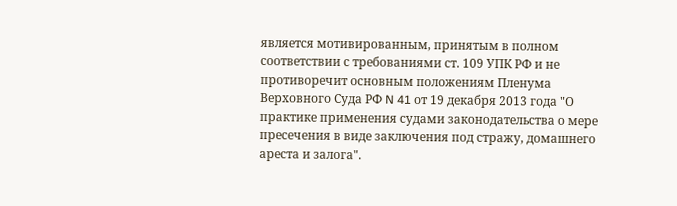является мотивированным, принятым в полном соответствии с требованиями ст. 109 УПК РФ и не противоречит основным положениям Пленума Верховного Суда РФ N 41 от 19 декабря 2013 года "О практике применения судами законодательства о мере пресечения в виде заключения под стражу, домашнего ареста и залога".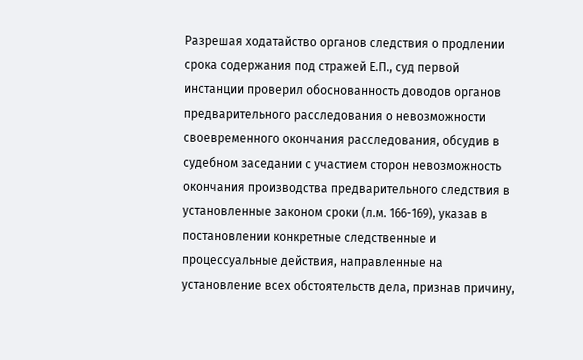Разрешая ходатайство органов следствия о продлении срока содержания под стражей Е.П., суд первой инстанции проверил обоснованность доводов органов предварительного расследования о невозможности своевременного окончания расследования, обсудив в судебном заседании с участием сторон невозможность окончания производства предварительного следствия в установленные законом сроки (л.м. 166-169), указав в постановлении конкретные следственные и процессуальные действия, направленные на установление всех обстоятельств дела, признав причину,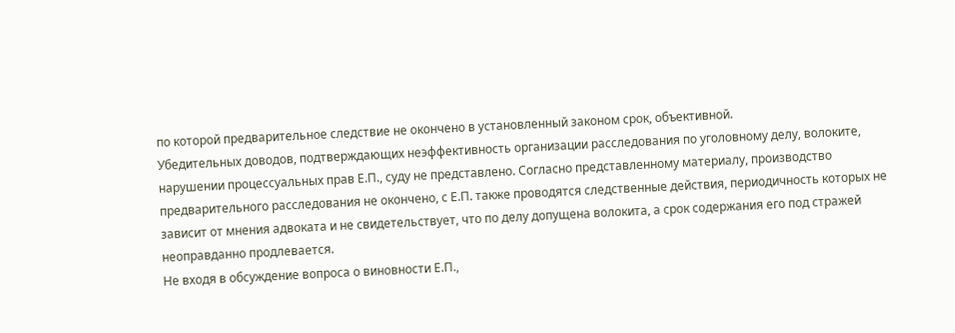по которой предварительное следствие не окончено в установленный законом срок, объективной.
Убедительных доводов, подтверждающих неэффективность организации расследования по уголовному делу, волоките, нарушении процессуальных прав Е.П., суду не представлено. Согласно представленному материалу, производство предварительного расследования не окончено, с Е.П. также проводятся следственные действия, периодичность которых не зависит от мнения адвоката и не свидетельствует, что по делу допущена волокита, а срок содержания его под стражей неоправданно продлевается.
Не входя в обсуждение вопроса о виновности Е.П.,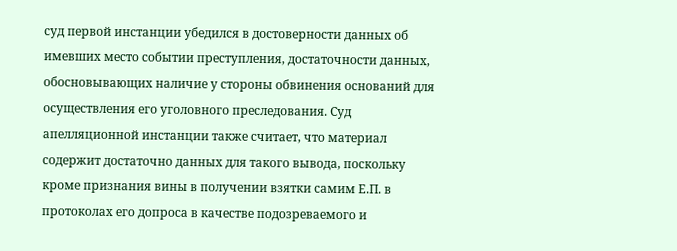суд первой инстанции убедился в достоверности данных об имевших место событии преступления, достаточности данных, обосновывающих наличие у стороны обвинения оснований для осуществления его уголовного преследования. Суд апелляционной инстанции также считает, что материал содержит достаточно данных для такого вывода, поскольку кроме признания вины в получении взятки самим Е.П. в протоколах его допроса в качестве подозреваемого и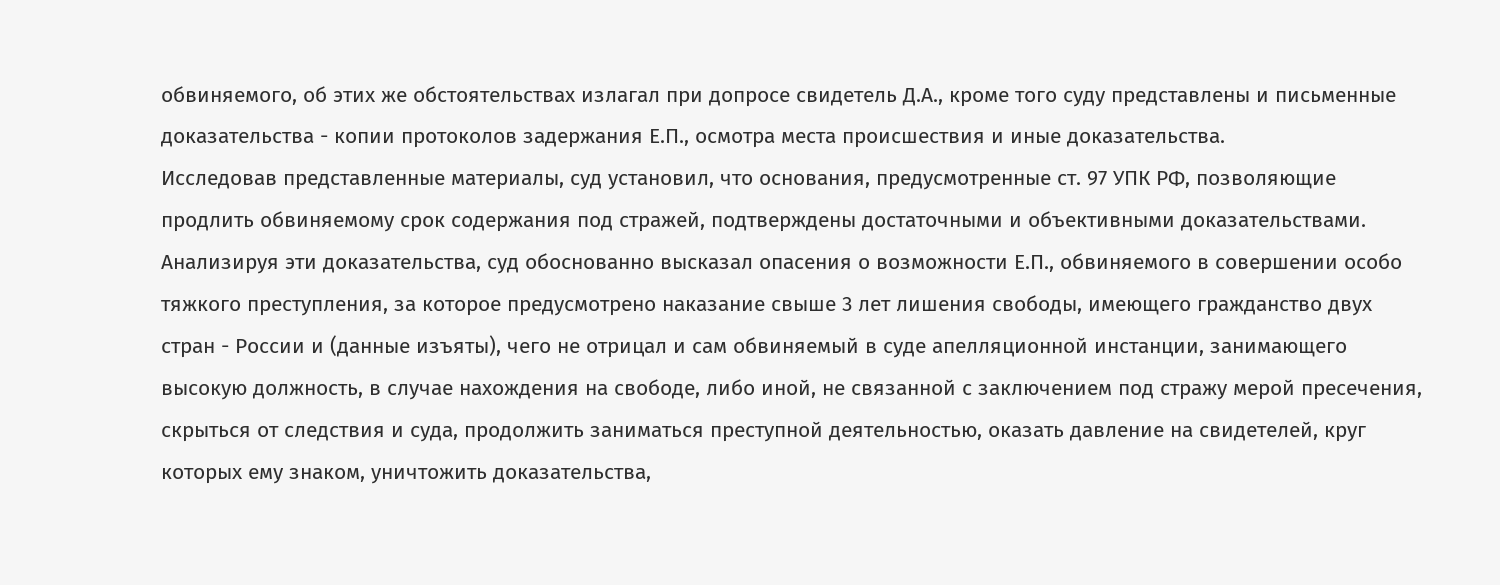обвиняемого, об этих же обстоятельствах излагал при допросе свидетель Д.А., кроме того суду представлены и письменные доказательства - копии протоколов задержания Е.П., осмотра места происшествия и иные доказательства.
Исследовав представленные материалы, суд установил, что основания, предусмотренные ст. 97 УПК РФ, позволяющие продлить обвиняемому срок содержания под стражей, подтверждены достаточными и объективными доказательствами.
Анализируя эти доказательства, суд обоснованно высказал опасения о возможности Е.П., обвиняемого в совершении особо тяжкого преступления, за которое предусмотрено наказание свыше 3 лет лишения свободы, имеющего гражданство двух стран - России и (данные изъяты), чего не отрицал и сам обвиняемый в суде апелляционной инстанции, занимающего высокую должность, в случае нахождения на свободе, либо иной, не связанной с заключением под стражу мерой пресечения, скрыться от следствия и суда, продолжить заниматься преступной деятельностью, оказать давление на свидетелей, круг которых ему знаком, уничтожить доказательства,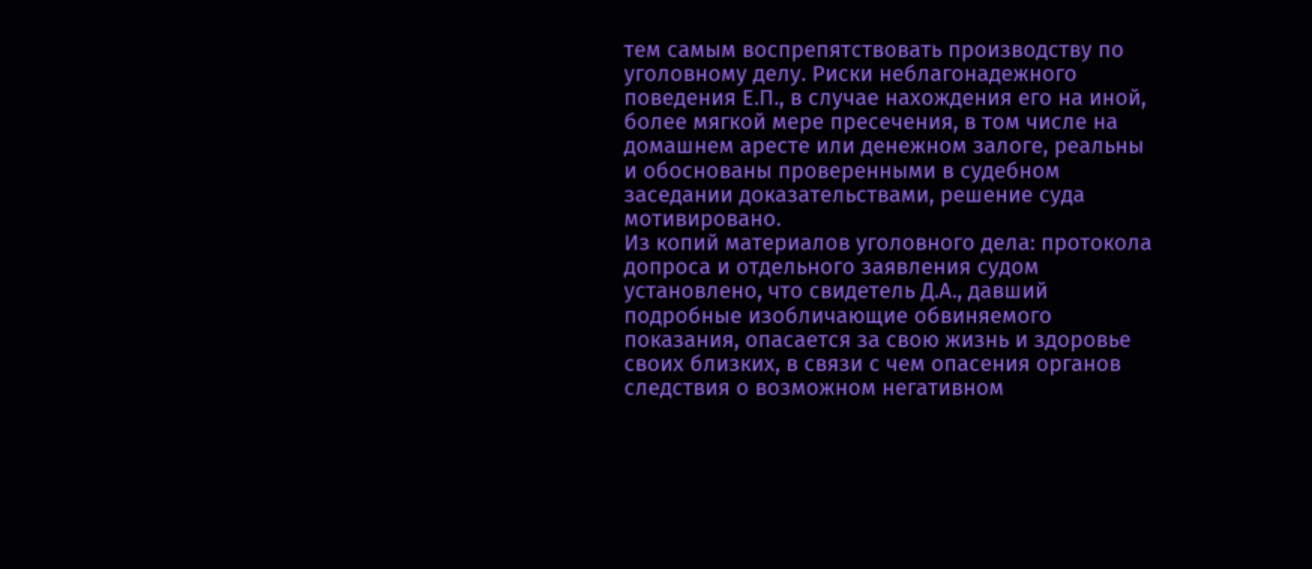тем самым воспрепятствовать производству по уголовному делу. Риски неблагонадежного поведения Е.П., в случае нахождения его на иной, более мягкой мере пресечения, в том числе на домашнем аресте или денежном залоге, реальны и обоснованы проверенными в судебном заседании доказательствами, решение суда мотивировано.
Из копий материалов уголовного дела: протокола допроса и отдельного заявления судом установлено, что свидетель Д.А., давший подробные изобличающие обвиняемого показания, опасается за свою жизнь и здоровье своих близких, в связи с чем опасения органов следствия о возможном негативном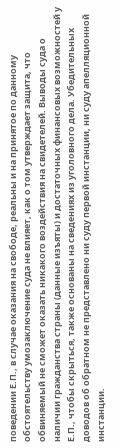поведении Е.П., в случае оказания на свободе, реальны и на принятое по данному обстоятельству умозаключение суда не влияет, как о том утверждает защита, что обвиняемый не сможет оказать никакого воздействия на свидетелей. Выводы суда о наличии гражданства страны (данные изъяты) и достаточных финансовых возможностей у Е.П., чтобы скрыться, также основаны на сведениях из уголовного дела. Убедительных доводов об обратном не представлено ни суду первой инстанции, ни суду апелляционной инстанции.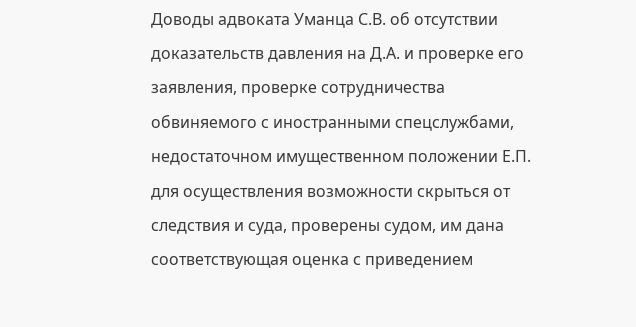Доводы адвоката Уманца С.В. об отсутствии доказательств давления на Д.А. и проверке его заявления, проверке сотрудничества обвиняемого с иностранными спецслужбами, недостаточном имущественном положении Е.П. для осуществления возможности скрыться от следствия и суда, проверены судом, им дана соответствующая оценка с приведением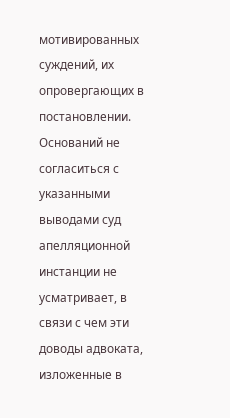мотивированных суждений, их опровергающих в постановлении.
Оснований не согласиться с указанными выводами суд апелляционной инстанции не усматривает, в связи с чем эти доводы адвоката, изложенные в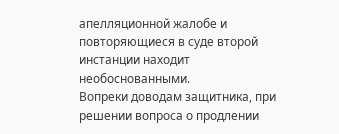апелляционной жалобе и повторяющиеся в суде второй инстанции находит необоснованными.
Вопреки доводам защитника, при решении вопроса о продлении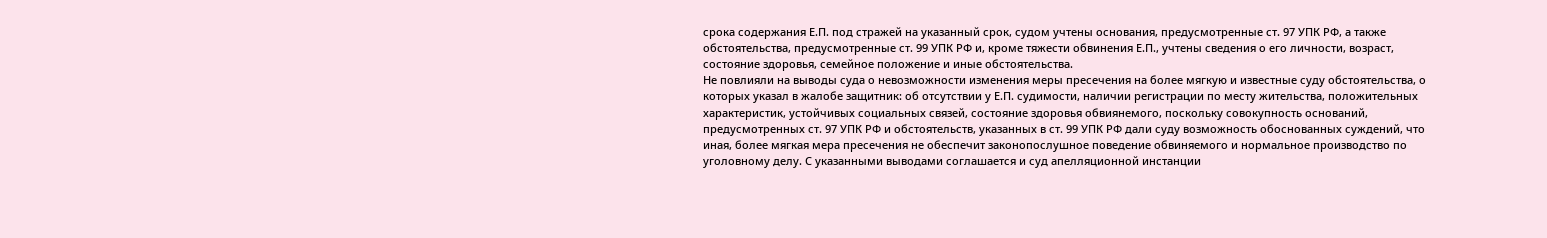срока содержания Е.П. под стражей на указанный срок, судом учтены основания, предусмотренные ст. 97 УПК РФ, а также обстоятельства, предусмотренные ст. 99 УПК РФ и, кроме тяжести обвинения Е.П., учтены сведения о его личности, возраст, состояние здоровья, семейное положение и иные обстоятельства.
Не повлияли на выводы суда о невозможности изменения меры пресечения на более мягкую и известные суду обстоятельства, о которых указал в жалобе защитник: об отсутствии у Е.П. судимости, наличии регистрации по месту жительства, положительных характеристик, устойчивых социальных связей, состояние здоровья обвиянемого, поскольку совокупность оснований, предусмотренных ст. 97 УПК РФ и обстоятельств, указанных в ст. 99 УПК РФ дали суду возможность обоснованных суждений, что иная, более мягкая мера пресечения не обеспечит законопослушное поведение обвиняемого и нормальное производство по уголовному делу. С указанными выводами соглашается и суд апелляционной инстанции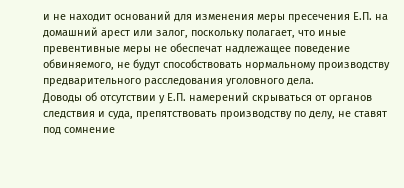и не находит оснований для изменения меры пресечения Е.П. на домашний арест или залог, поскольку полагает, что иные превентивные меры не обеспечат надлежащее поведение обвиняемого, не будут способствовать нормальному производству предварительного расследования уголовного дела.
Доводы об отсутствии у Е.П. намерений скрываться от органов следствия и суда, препятствовать производству по делу, не ставят под сомнение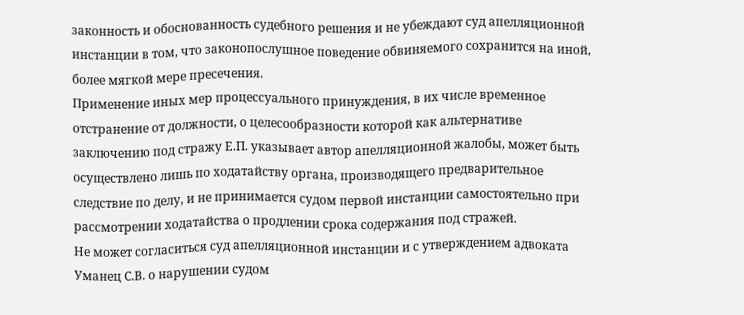законность и обоснованность судебного решения и не убеждают суд апелляционной инстанции в том, что законопослушное поведение обвиняемого сохранится на иной, более мягкой мере пресечения.
Применение иных мер процессуального принуждения, в их числе временное отстранение от должности, о целесообразности которой как альтернативе заключению под стражу Е.П. указывает автор апелляционной жалобы, может быть осуществлено лишь по ходатайству органа, производящего предварительное следствие по делу, и не принимается судом первой инстанции самостоятельно при рассмотрении ходатайства о продлении срока содержания под стражей.
Не может согласиться суд апелляционной инстанции и с утверждением адвоката Уманец С.В. о нарушении судом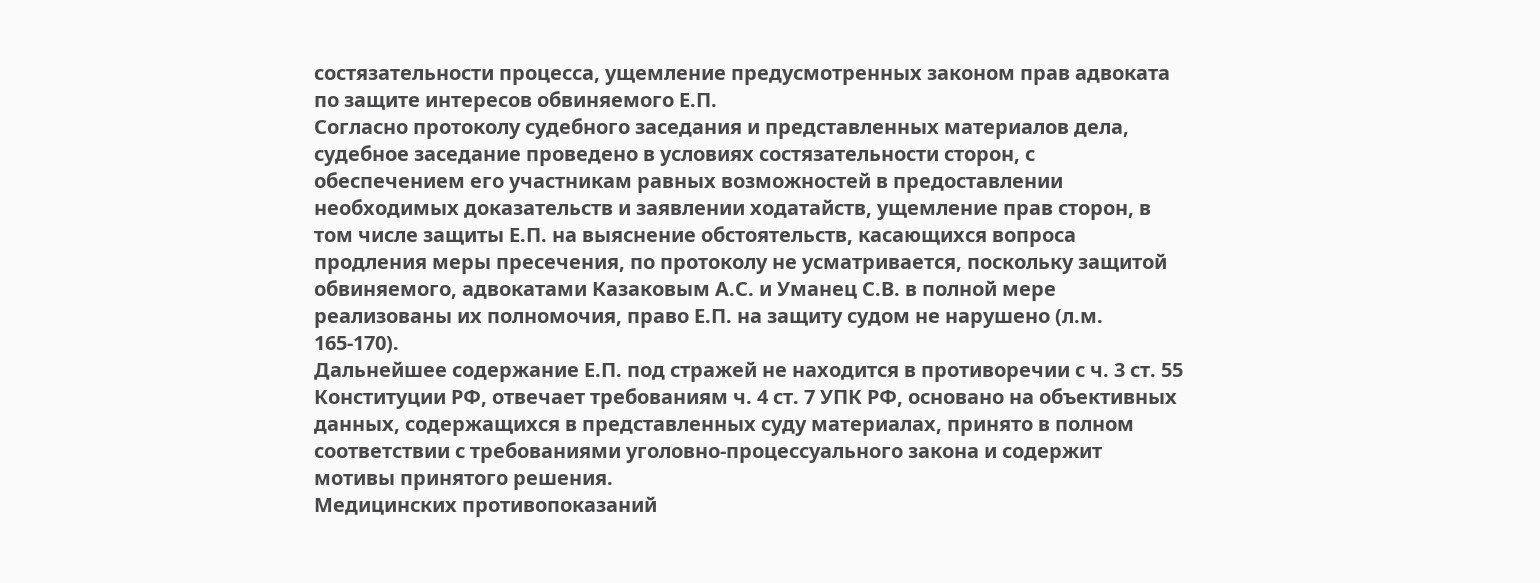состязательности процесса, ущемление предусмотренных законом прав адвоката по защите интересов обвиняемого Е.П.
Согласно протоколу судебного заседания и представленных материалов дела, судебное заседание проведено в условиях состязательности сторон, с обеспечением его участникам равных возможностей в предоставлении необходимых доказательств и заявлении ходатайств, ущемление прав сторон, в том числе защиты Е.П. на выяснение обстоятельств, касающихся вопроса продления меры пресечения, по протоколу не усматривается, поскольку защитой обвиняемого, адвокатами Казаковым А.С. и Уманец С.В. в полной мере реализованы их полномочия, право Е.П. на защиту судом не нарушено (л.м. 165-170).
Дальнейшее содержание Е.П. под стражей не находится в противоречии с ч. 3 ст. 55 Конституции РФ, отвечает требованиям ч. 4 ст. 7 УПК РФ, основано на объективных данных, содержащихся в представленных суду материалах, принято в полном соответствии с требованиями уголовно-процессуального закона и содержит мотивы принятого решения.
Медицинских противопоказаний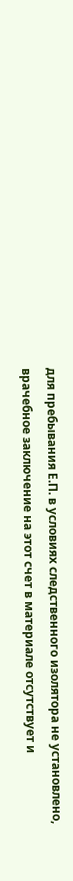для пребывания Е.П. в условиях следственного изолятора не установлено, врачебное заключение на этот счет в материале отсутствует и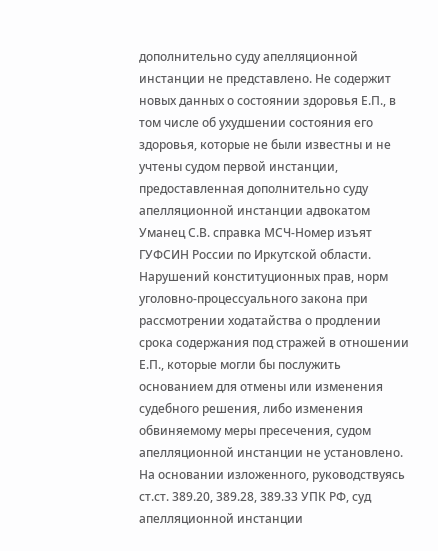дополнительно суду апелляционной инстанции не представлено. Не содержит новых данных о состоянии здоровья Е.П., в том числе об ухудшении состояния его здоровья, которые не были известны и не учтены судом первой инстанции, предоставленная дополнительно суду апелляционной инстанции адвокатом Уманец С.В. справка МСЧ-Номер изъят ГУФСИН России по Иркутской области.
Нарушений конституционных прав, норм уголовно-процессуального закона при рассмотрении ходатайства о продлении срока содержания под стражей в отношении Е.П., которые могли бы послужить основанием для отмены или изменения судебного решения, либо изменения обвиняемому меры пресечения, судом апелляционной инстанции не установлено.
На основании изложенного, руководствуясь ст.ст. 389.20, 389.28, 389.33 УПК РФ, суд апелляционной инстанции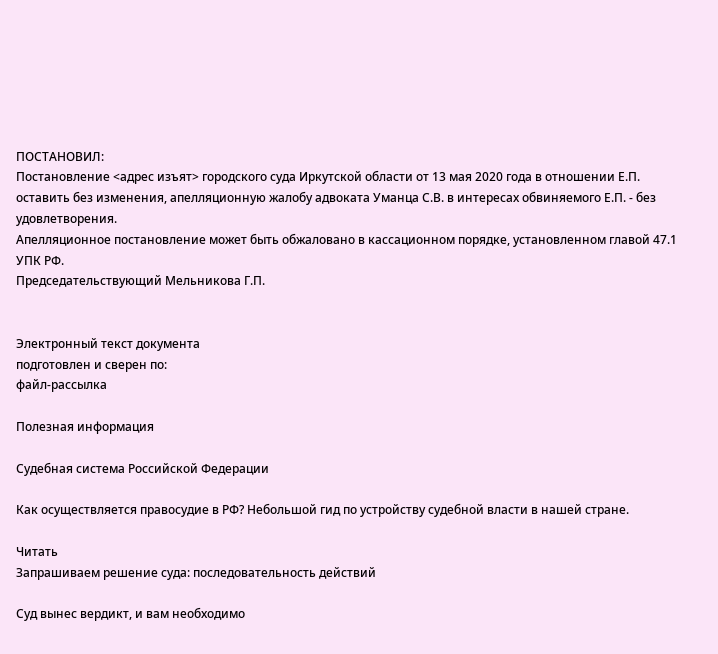ПОСТАНОВИЛ:
Постановление <адрес изъят> городского суда Иркутской области от 13 мая 2020 года в отношении Е.П. оставить без изменения, апелляционную жалобу адвоката Уманца С.В. в интересах обвиняемого Е.П. - без удовлетворения.
Апелляционное постановление может быть обжаловано в кассационном порядке, установленном главой 47.1 УПК РФ.
Председательствующий Мельникова Г.П.


Электронный текст документа
подготовлен и сверен по:
файл-рассылка

Полезная информация

Судебная система Российской Федерации

Как осуществляется правосудие в РФ? Небольшой гид по устройству судебной власти в нашей стране.

Читать
Запрашиваем решение суда: последовательность действий

Суд вынес вердикт, и вам необходимо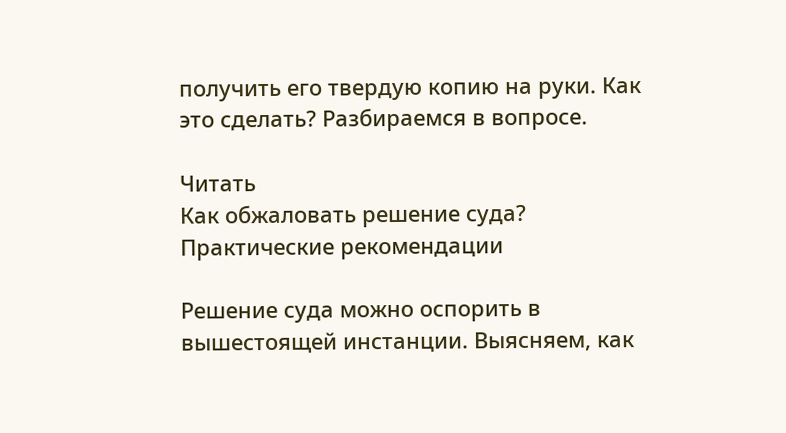получить его твердую копию на руки. Как это сделать? Разбираемся в вопросе.

Читать
Как обжаловать решение суда? Практические рекомендации

Решение суда можно оспорить в вышестоящей инстанции. Выясняем, как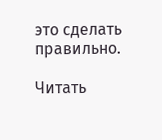это сделать правильно.

Читать